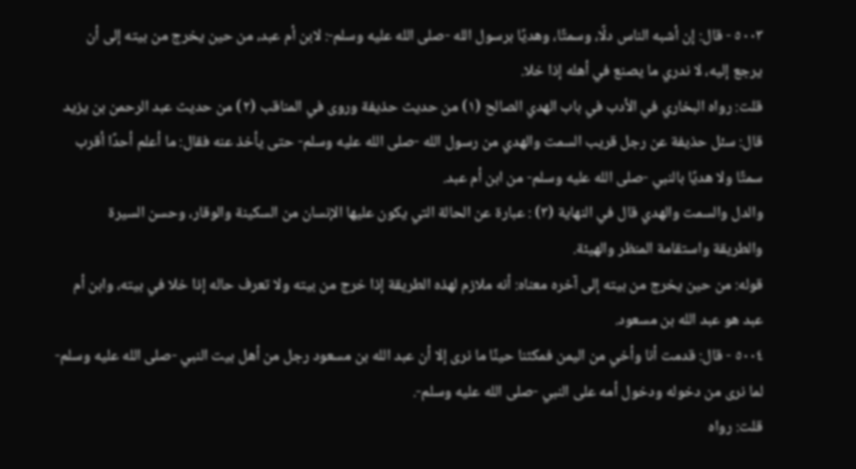٥٠٠٣ - قال: إن أشبه الناس دلًا، وسمتًا، وهديًا برسول الله -صلى الله عليه وسلم-: لابن أم عبد، من حين يخرج من بيته إلى أن يرجع إليه، لا ندري ما يصنع في أهله إذا خلا.
قلت: رواه البخاري في الأدب في باب الهدي الصالح (١) من حديث حذيفة وروى في المناقب (٢) من حديث عبد الرحمن بن يزيد قال: سئل حذيفة عن رجل قريب السمت والهدي من رسول الله -صلى الله عليه وسلم- حتى يأخذ عنه فقال: ما أعلم أحدًا أقرب سمتًا ولا هديًا بالنبي -صلى الله عليه وسلم- من ابن أم عبد.
والدل والسمت والهدي قال في النهاية (٣) : عبارة عن الحالة التي يكون عليها الإنسان من السكينة والوقار، وحسن السيرة والطريقة واستقامة المنظر والهيئة.
قوله: من حين يخرج من بيته إلى آخره معناه: أنه ملازم لهذه الطريقة إذا خرج من بيته ولا تعرف حاله إذا خلا في بيته، وابن أم عبد هو عبد الله بن مسعود.
٥٠٠٤ - قال: قدمت أنا وأخي من اليمن فمكثنا حينًا ما نرى إلا أن عبد الله بن مسعود رجل من أهل بيت النبي -صلى الله عليه وسلم- لما نرى من دخوله ودخول أمه على النبي -صلى الله عليه وسلم-.
قلت: رواه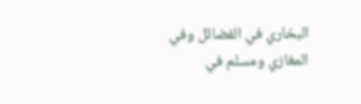البخاري في الفضائل وفي المغازي ومسلم في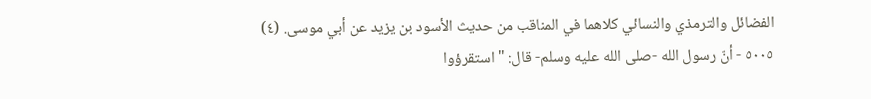الفضائل والترمذي والنسائي كلاهما في المناقب من حديث الأسود بن يزيد عن أبي موسى. (٤)
٥٠٠٥ - أنّ رسول الله -صلى الله عليه وسلم- قال: "استقرؤوا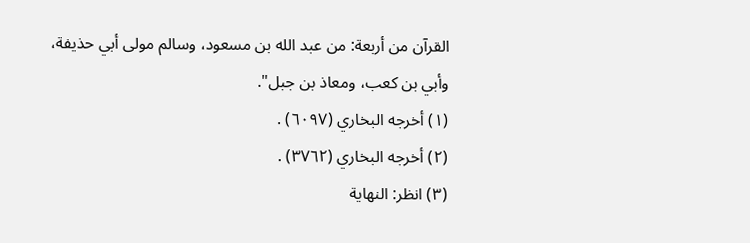القرآن من أربعة: من عبد الله بن مسعود، وسالم مولى أبي حذيفة، وأبي بن كعب، ومعاذ بن جبل".
(١) أخرجه البخاري (٦٠٩٧) .
(٢) أخرجه البخاري (٣٧٦٢) .
(٣) انظر: النهاية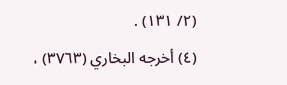(٢/ ١٣١) .
(٤) أخرجه البخاري (٣٧٦٣) ،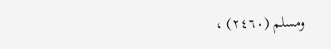ومسلم (٢٤٦٠) ،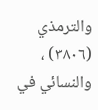والترمذي (٣٨٠٦) ، والنسائي في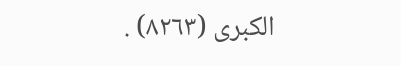الكبرى (٨٢٦٣) .